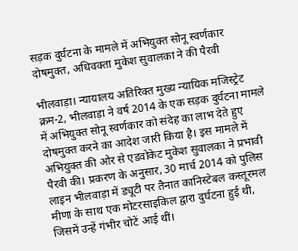सड़क दुर्घटना के मामले में अभियुक्त सोनू स्वर्णकार दोषमुक्त, अधिवक्ता मुकेश सुवालका ने की पैरवी

भीलवाड़ा। न्यायालय अतिरिक्त मुख्य न्यायिक मजिस्ट्रेट क्रम-2, भीलवाड़ा ने वर्ष 2014 के एक सड़क दुर्घटना मामले में अभियुक्त सोनू स्वर्णकार को संदेह का लाभ देते हुए दोषमुक्त करने का आदेश जारी किया है। इस मामले में अभियुक्त की ओर से एडवोकेट मुकेश सुवालका ने प्रभावी पैरवी की। प्रकरण के अनुसार, 30 मार्च 2014 को पुलिस लाइन भीलवाड़ा में ड्यूटी पर तैनात कानिस्टेबल कस्तूरमल मीणा के साथ एक मोटरसाइकिल द्वारा दुर्घटना हुई थी, जिसमें उन्हें गंभीर चोटें आई थीं।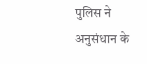पुलिस ने अनुसंधान के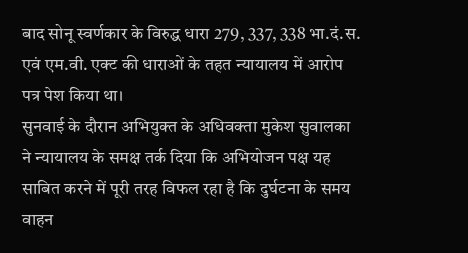बाद सोनू स्वर्णकार के विरुद्ध धारा 279, 337, 338 भा.दं.स. एवं एम.वी. एक्ट की धाराओं के तहत न्यायालय में आरोप पत्र पेश किया था।
सुनवाई के दौरान अभियुक्त के अधिवक्ता मुकेश सुवालका ने न्यायालय के समक्ष तर्क दिया कि अभियोजन पक्ष यह साबित करने में पूरी तरह विफल रहा है कि दुर्घटना के समय वाहन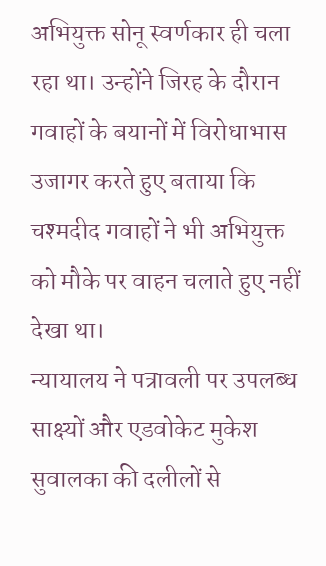अभियुक्त सोनू स्वर्णकार ही चला रहा था। उन्होंने जिरह के दौरान गवाहों के बयानों में विरोधाभास उजागर करते हुए बताया कि चश्मदीद गवाहों ने भी अभियुक्त को मौके पर वाहन चलाते हुए नहीं देखा था।
न्यायालय ने पत्रावली पर उपलब्ध साक्ष्यों और एडवोकेट मुकेश सुवालका की दलीलों से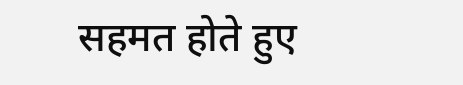सहमत होते हुए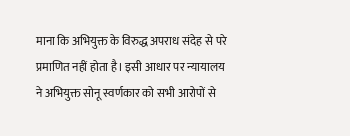माना कि अभियुक्त के विरुद्ध अपराध संदेह से परे प्रमाणित नहीं होता है। इसी आधार पर न्यायालय ने अभियुक्त सोनू स्वर्णकार को सभी आरोपों से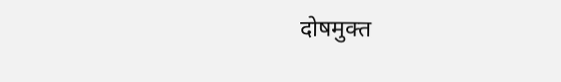दोषमुक्त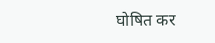घोषित कर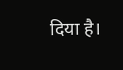दिया है।